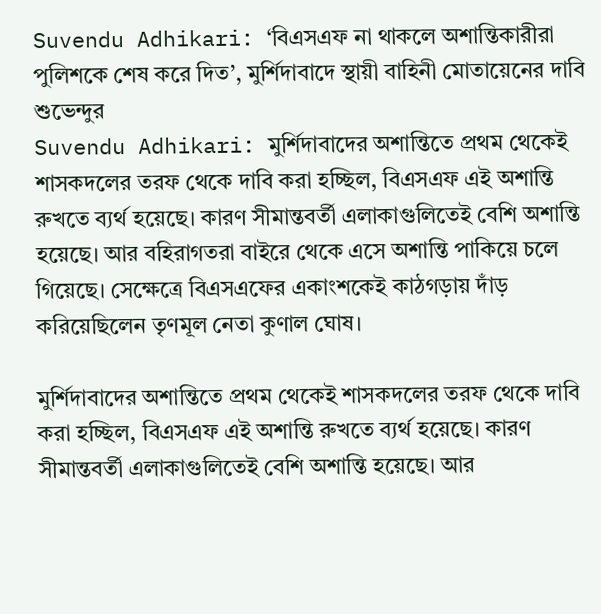Suvendu Adhikari: ‘বিএসএফ না থাকলে অশান্তিকারীরা পুলিশকে শেষ করে দিত’, মুর্শিদাবাদে স্থায়ী বাহিনী মোতায়েনের দাবি শুভেন্দুর
Suvendu Adhikari: মুর্শিদাবাদের অশান্তিতে প্রথম থেকেই শাসকদলের তরফ থেকে দাবি করা হচ্ছিল, বিএসএফ এই অশান্তি রুখতে ব্যর্থ হয়েছে। কারণ সীমান্তবর্তী এলাকাগুলিতেই বেশি অশান্তি হয়েছে। আর বহিরাগতরা বাইরে থেকে এসে অশান্তি পাকিয়ে চলে গিয়েছে। সেক্ষেত্রে বিএসএফের একাংশকেই কাঠগড়ায় দাঁড় করিয়েছিলেন তৃণমূল নেতা কুণাল ঘোষ।

মুর্শিদাবাদের অশান্তিতে প্রথম থেকেই শাসকদলের তরফ থেকে দাবি করা হচ্ছিল, বিএসএফ এই অশান্তি রুখতে ব্যর্থ হয়েছে। কারণ সীমান্তবর্তী এলাকাগুলিতেই বেশি অশান্তি হয়েছে। আর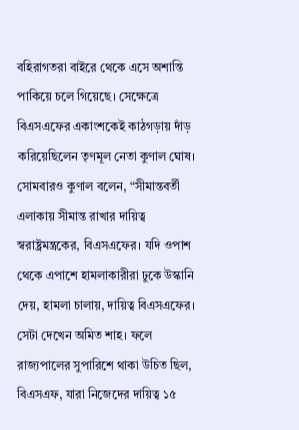বহিরাগতরা বাইরে থেকে এসে অশান্তি পাকিয়ে চলে গিয়েছে। সেক্ষেত্রে বিএসএফের একাংশকেই কাঠগড়ায় দাঁড় করিয়েছিলেন তৃণমূল নেতা কুণাল ঘোষ।
সোমবারও কুণাল বলেন, “সীমান্তবর্তী এলাকায় সীমান্ত রাখার দায়িত্ব স্বরাষ্ট্রমন্ত্রকের, বিএসএফের। যদি ওপাশ থেকে এপাশে হামলাকারীরা ঢুকে উস্কানি দেয়, হামলা চালায়, দায়িত্ব বিএসএফের। সেটা দেখেন অমিত শাহ। ফলে রাজ্যপালের সুপারিশে থাকা উচিত ছিল, বিএসএফ, যারা নিজেদের দায়িত্ব ১৫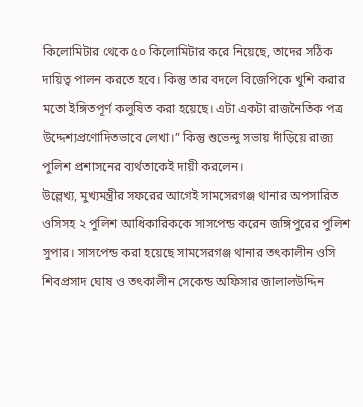কিলোমিটার থেকে ৫০ কিলোমিটার করে নিয়েছে, তাদের সঠিক দায়িত্ব পালন করতে হবে। কিন্তু তার বদলে বিজেপিকে খুশি করার মতো ইঙ্গিতপূর্ণ কলুষিত করা হয়েছে। এটা একটা রাজনৈতিক পত্র উদ্দেশ্যপ্রণোদিতভাবে লেখা।” কিন্তু শুভেন্দু সভায় দাঁড়িয়ে রাজ্য পুলিশ প্রশাসনের ব্যর্থতাকেই দায়ী করলেন।
উল্লেখ্য, মুখ্যমন্ত্রীর সফরের আগেই সামসেরগঞ্জ থানার অপসারিত ওসিসহ ২ পুলিশ আধিকারিককে সাসপেন্ড করেন জঙ্গিপুরের পুলিশ সুপার। সাসপেন্ড করা হয়েছে সামসেরগঞ্জ থানার তৎকালীন ওসি শিবপ্রসাদ ঘোষ ও তৎকালীন সেকেন্ড অফিসার জালালউদ্দিন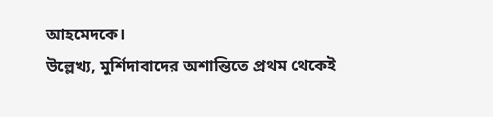আহমেদকে।
উল্লেখ্য, মুর্শিদাবাদের অশান্তিতে প্রথম থেকেই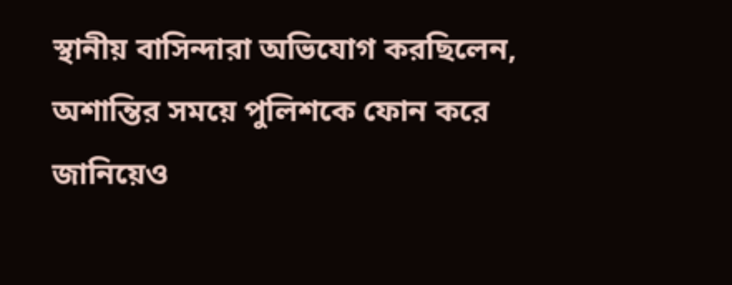স্থানীয় বাসিন্দারা অভিযোগ করছিলেন, অশান্তির সময়ে পুলিশকে ফোন করে জানিয়েও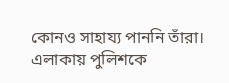কোনও সাহায্য পাননি তাঁরা। এলাকায় পুলিশকে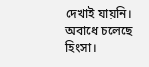দেখাই যায়নি। অবাধে চলেছে হিংসা।